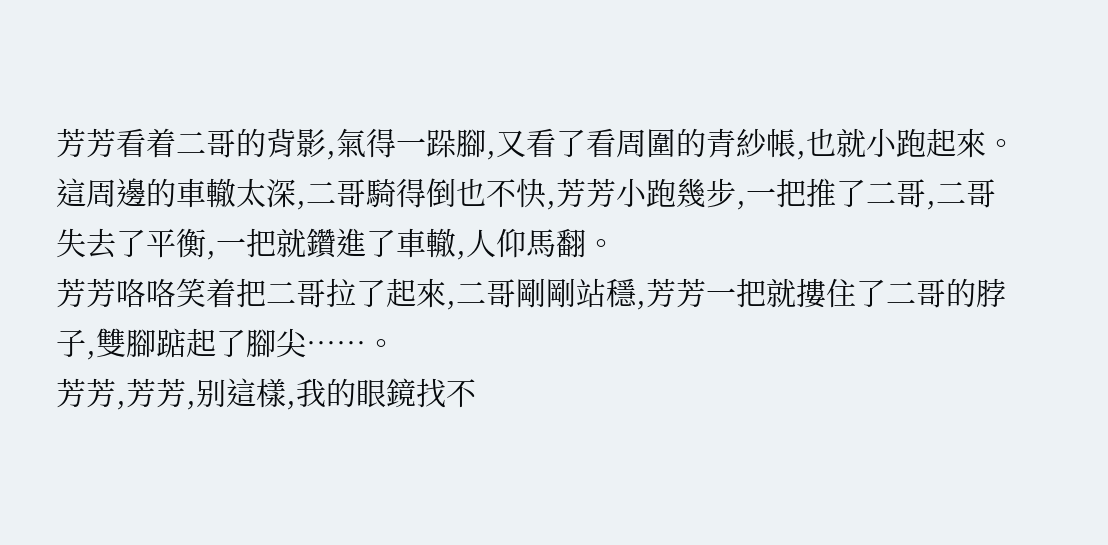芳芳看着二哥的背影,氣得一跺腳,又看了看周圍的青紗帳,也就小跑起來。這周邊的車轍太深,二哥騎得倒也不快,芳芳小跑幾步,一把推了二哥,二哥失去了平衡,一把就鑽進了車轍,人仰馬翻。
芳芳咯咯笑着把二哥拉了起來,二哥剛剛站穩,芳芳一把就摟住了二哥的脖子,雙腳踮起了腳尖……。
芳芳,芳芳,别這樣,我的眼鏡找不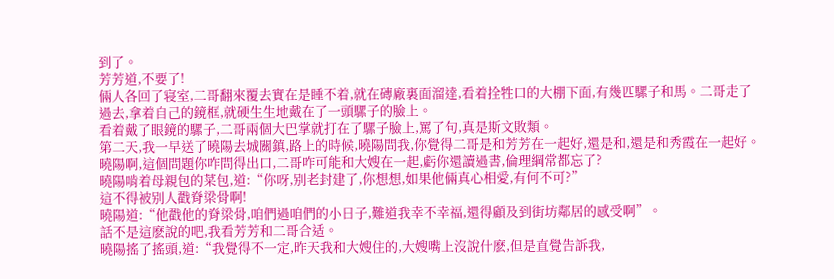到了。
芳芳道,不要了!
倆人各回了寝室,二哥翻來覆去實在是睡不着,就在磚廠裏面溜達,看着拴牲口的大棚下面,有幾匹騾子和馬。二哥走了過去,拿着自己的鏡框,就硬生生地戴在了一頭騾子的臉上。
看着戴了眼鏡的騾子,二哥兩個大巴掌就打在了騾子臉上,罵了句,真是斯文敗類。
第二天,我一早送了曉陽去城關鎮,路上的時候,曉陽問我,你覺得二哥是和芳芳在一起好,還是和,還是和秀霞在一起好。
曉陽啊,這個問題你咋問得出口,二哥咋可能和大嫂在一起,虧你還讀過書,倫理綱常都忘了?
曉陽啃着母親包的菜包,道:“你呀,别老封建了,你想想,如果他倆真心相愛,有何不可?”
這不得被别人戳脊梁骨啊!
曉陽道:“他戳他的脊梁骨,咱們過咱們的小日子,難道我幸不幸福,還得顧及到街坊鄰居的感受啊”。
話不是這麽說的吧,我看芳芳和二哥合适。
曉陽搖了搖頭,道:“我覺得不一定,昨天我和大嫂住的,大嫂嘴上沒說什麽,但是直覺告訴我,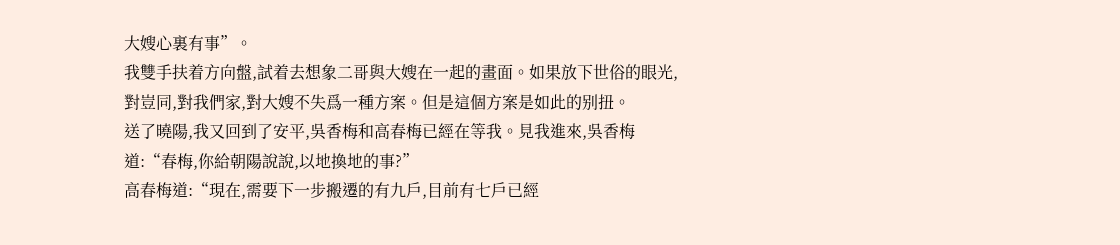大嫂心裏有事”。
我雙手扶着方向盤,試着去想象二哥與大嫂在一起的畫面。如果放下世俗的眼光,對豈同,對我們家,對大嫂不失爲一種方案。但是這個方案是如此的别扭。
送了曉陽,我又回到了安平,吳香梅和高春梅已經在等我。見我進來,吳香梅道:“春梅,你給朝陽說說,以地換地的事?”
高春梅道:“現在,需要下一步搬遷的有九戶,目前有七戶已經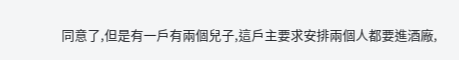同意了,但是有一戶有兩個兒子,這戶主要求安排兩個人都要進酒廠,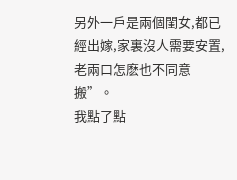另外一戶是兩個閨女,都已經出嫁,家裏沒人需要安置,老兩口怎麽也不同意搬”。
我點了點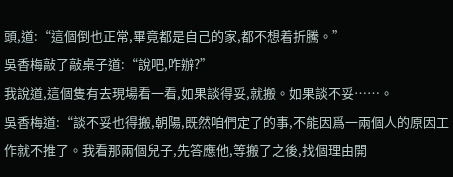頭,道:“這個倒也正常,畢竟都是自己的家,都不想着折騰。”
吳香梅敲了敲桌子道:“說吧,咋辦?”
我說道,這個隻有去現場看一看,如果談得妥,就搬。如果談不妥……。
吳香梅道:“談不妥也得搬,朝陽,既然咱們定了的事,不能因爲一兩個人的原因工作就不推了。我看那兩個兒子,先答應他,等搬了之後,找個理由開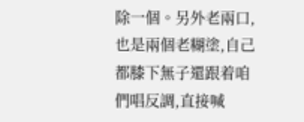除一個。另外老兩口,也是兩個老糊塗,自己都膝下無子還跟着咱們唱反調,直接喊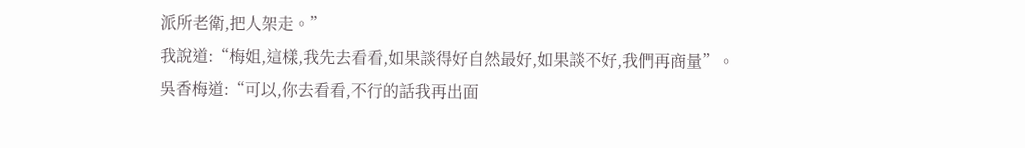派所老衛,把人架走。”
我說道:“梅姐,這樣,我先去看看,如果談得好自然最好,如果談不好,我們再商量”。
吳香梅道:“可以,你去看看,不行的話我再出面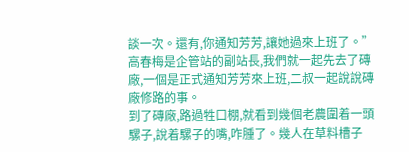談一次。還有,你通知芳芳,讓她過來上班了。”
高春梅是企管站的副站長,我們就一起先去了磚廠,一個是正式通知芳芳來上班,二叔一起說說磚廠修路的事。
到了磚廠,路過牲口棚,就看到幾個老農圍着一頭騾子,說着騾子的嘴,咋腫了。幾人在草料槽子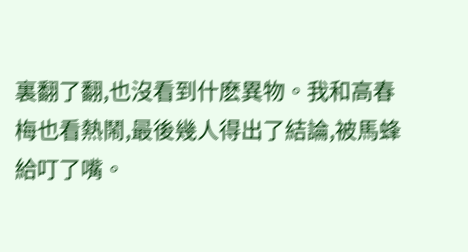裏翻了翻,也沒看到什麽異物。我和高春梅也看熱鬧,最後幾人得出了結論,被馬蜂給叮了嘴。